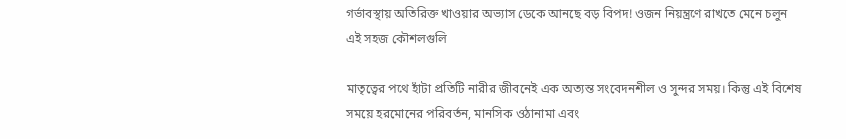গর্ভাবস্থায় অতিরিক্ত খাওয়ার অভ্যাস ডেকে আনছে বড় বিপদ! ওজন নিয়ন্ত্রণে রাখতে মেনে চলুন এই সহজ কৌশলগুলি

মাতৃত্বের পথে হাঁটা প্রতিটি নারীর জীবনেই এক অত্যন্ত সংবেদনশীল ও সুন্দর সময়। কিন্তু এই বিশেষ সময়ে হরমোনের পরিবর্তন, মানসিক ওঠানামা এবং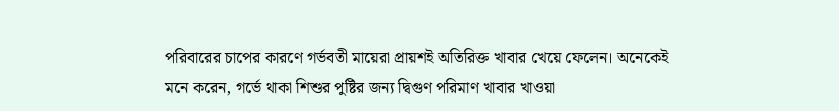পরিবারের চাপের কারণে গর্ভবতী মায়েরা প্রায়শই অতিরিক্ত খাবার খেয়ে ফেলেন। অনেকেই মনে করেন, গর্ভে থাকা শিশুর পুষ্টির জন্য দ্বিগুণ পরিমাণ খাবার খাওয়া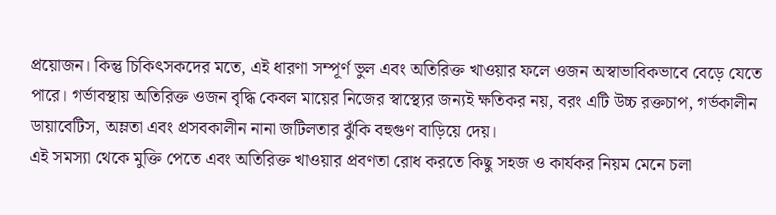প্রয়োজন। কিন্তু চিকিৎসকদের মতে, এই ধারণা সম্পূর্ণ ভুল এবং অতিরিক্ত খাওয়ার ফলে ওজন অস্বাভাবিকভাবে বেড়ে যেতে পারে। গর্ভাবস্থায় অতিরিক্ত ওজন বৃদ্ধি কেবল মায়ের নিজের স্বাস্থ্যের জন্যই ক্ষতিকর নয়, বরং এটি উচ্চ রক্তচাপ, গর্ভকালীন ডায়াবেটিস, অম্লতা এবং প্রসবকালীন নানা জটিলতার ঝুঁকি বহুগুণ বাড়িয়ে দেয়।
এই সমস্যা থেকে মুক্তি পেতে এবং অতিরিক্ত খাওয়ার প্রবণতা রোধ করতে কিছু সহজ ও কার্যকর নিয়ম মেনে চলা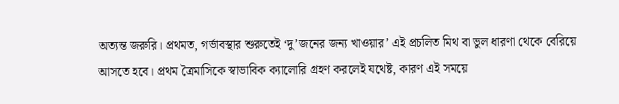অত্যন্ত জরুরি। প্রথমত, গর্ভাবস্থার শুরুতেই ‘দু’জনের জন্য খাওয়ার’ এই প্রচলিত মিথ বা ভুল ধারণা থেকে বেরিয়ে আসতে হবে। প্রথম ত্রৈমাসিকে স্বাভাবিক ক্যালোরি গ্রহণ করলেই যথেষ্ট, কারণ এই সময়ে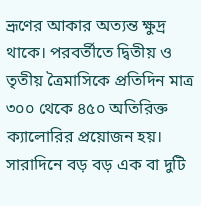ভ্রূণের আকার অত্যন্ত ক্ষুদ্র থাকে। পরবর্তীতে দ্বিতীয় ও তৃতীয় ত্রৈমাসিকে প্রতিদিন মাত্র ৩০০ থেকে ৪৫০ অতিরিক্ত ক্যালোরির প্রয়োজন হয়।
সারাদিনে বড় বড় এক বা দুটি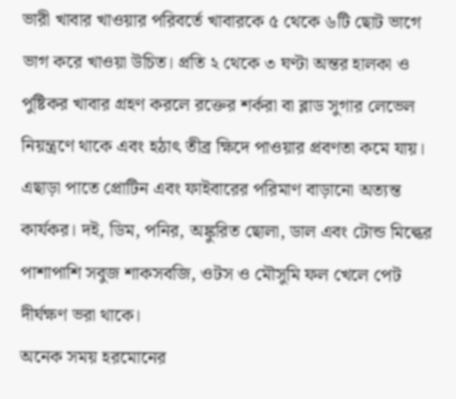ভারী খাবার খাওয়ার পরিবর্তে খাবারকে ৫ থেকে ৬টি ছোট ভাগে ভাগ করে খাওয়া উচিত। প্রতি ২ থেকে ৩ ঘণ্টা অন্তর হালকা ও পুষ্টিকর খাবার গ্রহণ করলে রক্তের শর্করা বা ব্লাড সুগার লেভেল নিয়ন্ত্রণে থাকে এবং হঠাৎ তীব্র ক্ষিদে পাওয়ার প্রবণতা কমে যায়। এছাড়া পাতে প্রোটিন এবং ফাইবারের পরিমাণ বাড়ানো অত্যন্ত কার্যকর। দই, ডিম, পনির, অঙ্কুরিত ছোলা, ডাল এবং টোন্ড মিল্কের পাশাপাশি সবুজ শাকসবজি, ওটস ও মৌসুমি ফল খেলে পেট দীর্ঘক্ষণ ভরা থাকে।
অনেক সময় হরমোনের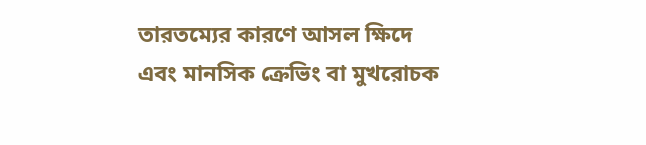তারতম্যের কারণে আসল ক্ষিদে এবং মানসিক ক্রেভিং বা মুখরোচক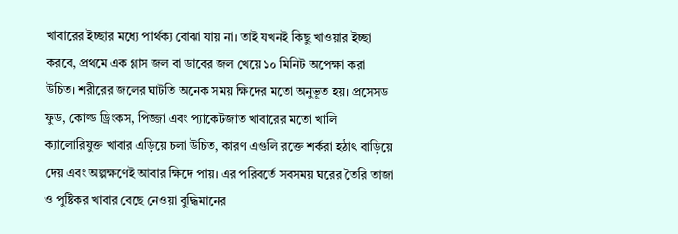খাবারের ইচ্ছার মধ্যে পার্থক্য বোঝা যায় না। তাই যখনই কিছু খাওয়ার ইচ্ছা করবে, প্রথমে এক গ্লাস জল বা ডাবের জল খেয়ে ১০ মিনিট অপেক্ষা করা উচিত। শরীরের জলের ঘাটতি অনেক সময় ক্ষিদের মতো অনুভূত হয়। প্রসেসড ফুড, কোল্ড ড্রিংকস, পিজ্জা এবং প্যাকেটজাত খাবারের মতো খালি ক্যালোরিযুক্ত খাবার এড়িয়ে চলা উচিত, কারণ এগুলি রক্তে শর্করা হঠাৎ বাড়িয়ে দেয় এবং অল্পক্ষণেই আবার ক্ষিদে পায়। এর পরিবর্তে সবসময় ঘরের তৈরি তাজা ও পুষ্টিকর খাবার বেছে নেওয়া বুদ্ধিমানের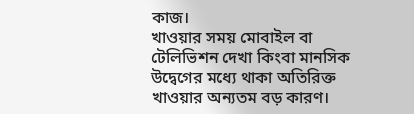কাজ।
খাওয়ার সময় মোবাইল বা টেলিভিশন দেখা কিংবা মানসিক উদ্বেগের মধ্যে থাকা অতিরিক্ত খাওয়ার অন্যতম বড় কারণ।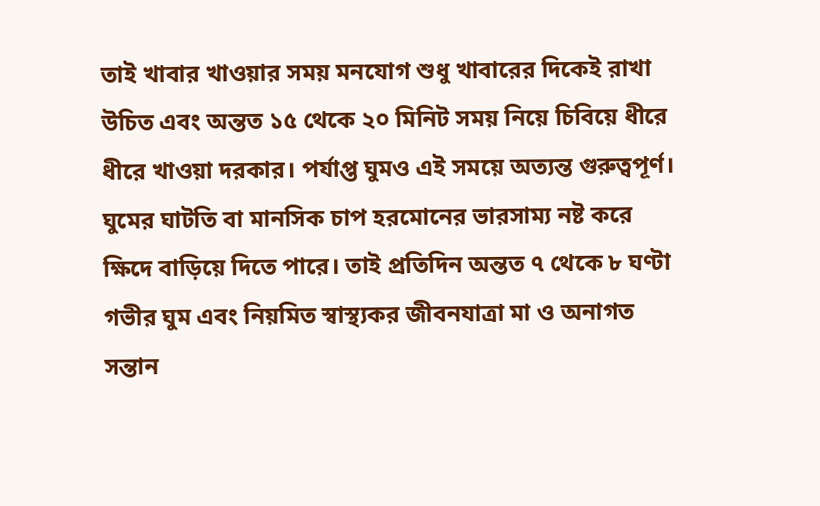তাই খাবার খাওয়ার সময় মনযোগ শুধু খাবারের দিকেই রাখা উচিত এবং অন্তত ১৫ থেকে ২০ মিনিট সময় নিয়ে চিবিয়ে ধীরে ধীরে খাওয়া দরকার। পর্যাপ্ত ঘুমও এই সময়ে অত্যন্ত গুরুত্বপূর্ণ। ঘুমের ঘাটতি বা মানসিক চাপ হরমোনের ভারসাম্য নষ্ট করে ক্ষিদে বাড়িয়ে দিতে পারে। তাই প্রতিদিন অন্তত ৭ থেকে ৮ ঘণ্টা গভীর ঘুম এবং নিয়মিত স্বাস্থ্যকর জীবনযাত্রা মা ও অনাগত সন্তান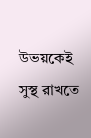উভয়কেই সুস্থ রাখতে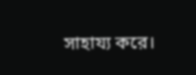সাহায্য করে।